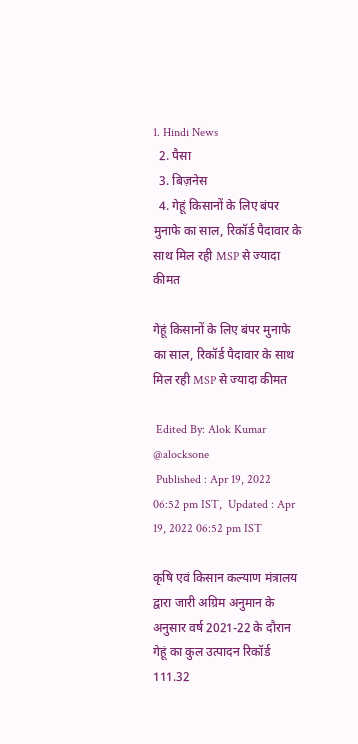1. Hindi News
  2. पैसा
  3. बिज़नेस
  4. गेहूं किसानों के लिए बंपर मुनाफे का साल, रिकॉर्ड पैदावार के साथ मिल रही MSP से ज्‍यादा कीमत

गेहूं किसानों के लिए बंपर मुनाफे का साल, रिकॉर्ड पैदावार के साथ मिल रही MSP से ज्‍यादा कीमत

 Edited By: Alok Kumar @alocksone
 Published : Apr 19, 2022 06:52 pm IST,  Updated : Apr 19, 2022 06:52 pm IST

कृषि एवं किसान कल्याण मंत्रालय द्वारा जारी अग्रिम अनुमान के अनुसार वर्ष 2021-22 के दौरान गेहूं का कुल उत्पादन रिकॉर्ड 111.32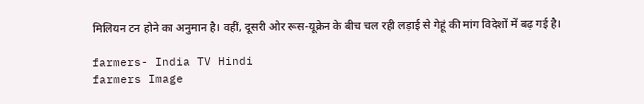मिलियन टन होने का अनुमान है। वहीं, दूसरी ओर रूस-यूक्रेन के बीच चल रही लड़ाई से गेहूं की मांग विदेशों में बढ़ गई है।

farmers- India TV Hindi
farmers Image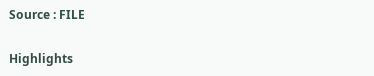Source : FILE

Highlights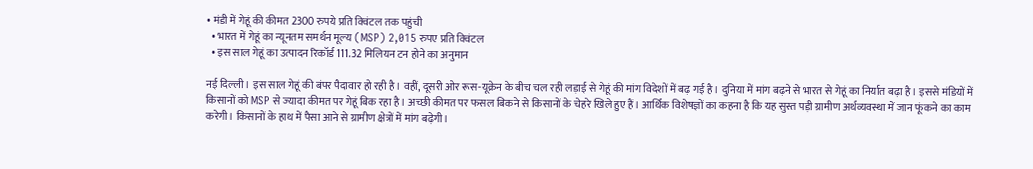• मंडी में गेहूं की कीमत 2300 रुपये प्रति क्‍व‍िंटल तक पहुंची
  • भारत में गेहूं का न्‍यूनतम समर्थन मूल्‍य (MSP) 2,015 रुपए प्रति क्‍विंटल
  • इस साल गेहूं का उत्पादन रिकॉर्ड 111.32 मिलियन टन होने का अनुमान

नई दिल्ली। इस साल गेहूं की बंपर पैदावार हो रही है। वहीं, दूसरी ओर रूस-यूक्रेन के बीच चल रही लड़ाई से गेहूं की मांग विदेशों में बढ़ गई है। दुनिया में मांग बढ़ने से भारत से गेहूं का निर्यात बढ़ा है। इससे मंडियों में किसानों को MSP से ज्‍यादा कीमत पर गेहूं बिक रहा है। अच्छी कीमत पर फसल बिकने से किसानों के चेहरे खिले हुए हैं। आर्थिक विशेषज्ञों का कहना है कि यह सुस्त पड़ी ग्रामीण अर्थव्यवस्था में जान फूंकने का काम करेगी। किसानों के हाथ में पैसा आने से ग्रामीण क्षेत्रों में मांग बढ़ेगी।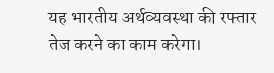यह भारतीय अर्थव्यवस्था की रफ्तार तेज करने का काम करेगा।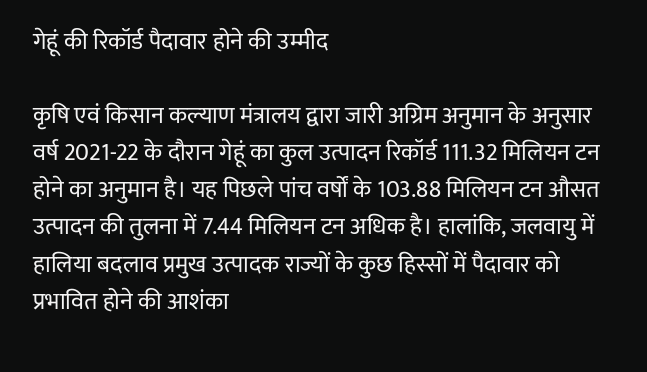गेहूं की रिकॉर्ड पैदावार होने की उम्मीद

कृषि एवं किसान कल्‍याण मंत्रालय द्वारा जारी अग्रिम अनुमान के अनुसार वर्ष 2021-22 के दौरान गेहूं का कुल उत्पादन रिकॉर्ड 111.32 मिलियन टन होने का अनुमान है। यह पिछले पांच वर्षों के 103.88 मिलियन टन औसत उत्पादन की तुलना में 7.44 मिलियन टन अधिक है। हालांकि, जलवायु में हालिया बदलाव प्रमुख उत्पादक राज्यों के कुछ हिस्सों में पैदावार को प्रभावित होने की आशंका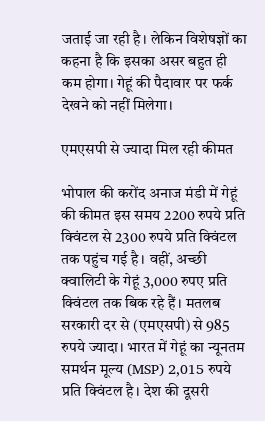जताई जा रही है। लेकिन विशेषज्ञों का कहना है कि इसका असर बहुत ही कम होगा। गेहूं की पैदावार पर फर्क देखने को नहीं मिलेगा।

एमएसपी से ज्यादा मिल रही कीमत

भोपाल की करोंद अनाज मंडी में गेहूं की कीमत इस समय 2200 रुपये प्रति क्‍व‍िंटल से 2300 रुपये प्रति क्‍व‍िंटल तक पहुंच गई है। वहीं, अच्छी क्वालिटी के गेहूं 3,000 रुपए प्रति क्‍विंटल तक बिक रहे हैं। मतलब सरकारी दर से (एमएसपी) से 985 रुपये ज्‍यादा। भारत में गेहूं का न्‍यूनतम समर्थन मूल्‍य (MSP) 2,015 रुपये प्रति क्‍विंटल है। देश की दूसरी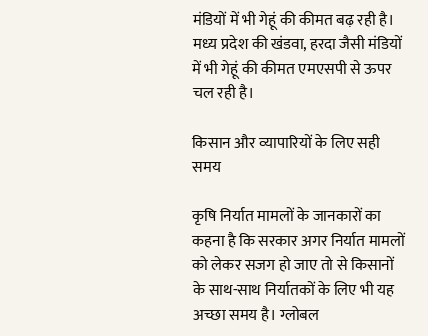मंडियों में भी गेहूं की कीमत बढ़ रही है। मध्‍य प्रदेश की खंडवा, हरदा जैसी मंडियों में भी गेहूं की कीमत एमएसपी से ऊपर चल रही है।

किसान और व्‍यापारियों के लिए सही समय

कृष‍ि निर्यात मामलों के जानकारों का कहना है कि सरकार अगर निर्यात मामलों को लेकर सजग हो जाए तो से किसानों के साथ-साथ निर्यातकों के लिए भी यह अच्‍छा समय है। ग्लोबल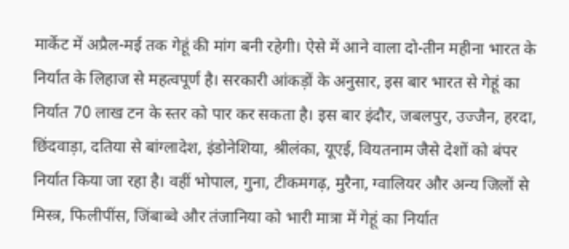मार्केट में अप्रैल-मई तक गेहूं की मांग बनी रहेगी। ऐसे में आने वाला दो-तीन महीना भारत के निर्यात के लिहाज से महत्वपूर्ण है। सरकारी आंकड़ों के अनुसार, इस बार भारत से गेहूं का निर्यात 70 लाख टन के स्तर को पार कर सकता है। इस बार इंदौर, जबलपुर, उज्जैन, हरदा, छिंदवाड़ा, दतिया से बांग्लादेश, इंडोनेशिया, श्रीलंका, यूएई, वियतनाम जैसे देशों को बंपर निर्यात किया जा रहा है। वहीं भोपाल, गुना, टीकमगढ़, मुरैना, ग्वालियर और अन्य जिलों से मिस्त्र, फिलीपींस, जिंबाब्वे और तंजानिया को भारी मात्रा में गेहूं का निर्यात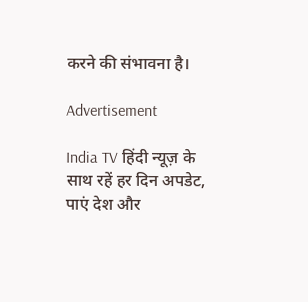करने की संभावना है।

Advertisement

India TV हिंदी न्यूज़ के साथ रहें हर दिन अपडेट, पाएं देश और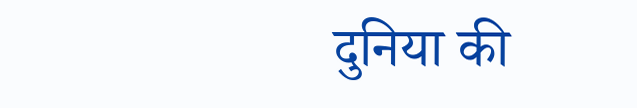दुनिया की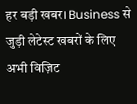हर बड़ी खबर। Business से जुड़ी लेटेस्ट खबरों के लिए अभी विज़िट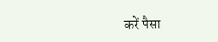करें पैसा